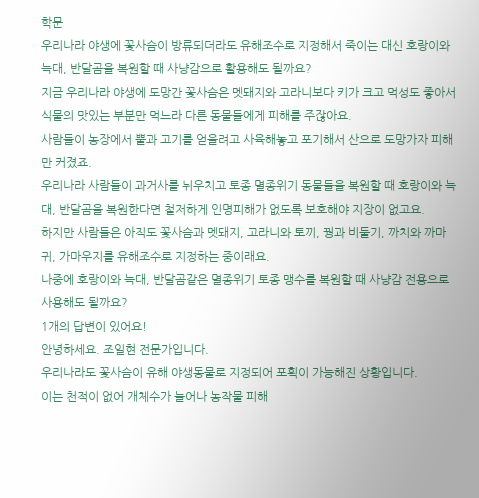학문
우리나라 야생에 꽃사슴이 방류되더라도 유해조수로 지정해서 죽이는 대신 호랑이와 늑대, 반달곰을 복원할 때 사냥감으로 활용해도 될까요?
지금 우리나라 야생에 도망간 꽃사슴은 멧돼지와 고라니보다 키가 크고 먹성도 좋아서 식물의 맛있는 부분만 먹느라 다른 동물들에게 피해를 주잖아요.
사람들이 농장에서 뿔과 고기를 얻을려고 사육해놓고 포기해서 산으로 도망가자 피해만 커졌죠.
우리나라 사람들이 과거사를 뉘우치고 토종 멸종위기 동물들을 복원할 때 호랑이와 늑대, 반달곰을 복원한다면 철저하게 인명피해가 없도록 보호해야 지장이 없고요.
하지만 사람들은 아직도 꽃사슴과 멧돼지, 고라니와 토끼, 꿩과 비둘기, 까치와 까마귀, 가마우지를 유해조수로 지정하는 중이래요.
나중에 호랑이와 늑대, 반달곰같은 멸종위기 토종 맹수를 복원할 때 사냥감 전용으로 사용해도 될까요?
1개의 답변이 있어요!
안녕하세요. 조일현 전문가입니다.
우리나라도 꽃사슴이 유해 야생동물로 지정되어 포획이 가능해진 상황입니다.
이는 천적이 없어 개체수가 늘어나 농작물 피해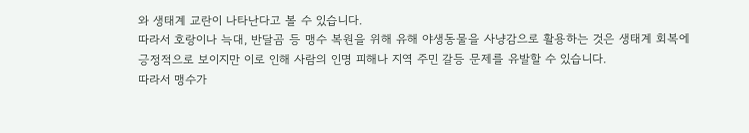와 생태계 교란이 나타난다고 볼 수 있습니다.
따라서 호랑이나 늑대, 반달곰 등 맹수 복원을 위해 유해 야생동물을 사냥감으로 활용하는 것은 생태계 회복에 긍정적으로 보이지만 이로 인해 사람의 인명 피해나 지역 주민 갈등 문제를 유발할 수 있습니다.
따라서 맹수가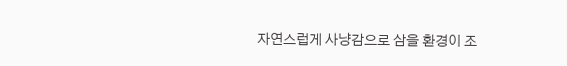자연스럽게 사냥감으로 삼을 환경이 조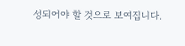성되어야 할 것으로 보여집니다.